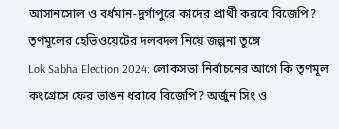আসানসোল ও বর্ধমান-দুর্গাপুরে কাদের প্রার্থী করবে বিজেপি? তৃণমূলের হেভিওয়েটের দলবদল নিয়ে জল্পনা তুঙ্গে
Lok Sabha Election 2024: লোকসভা নির্বাচনের আগে কি তৃণমূল কংগ্রেসে ফের ভাঙন ধরাবে বিজেপি? অর্জুন সিং ও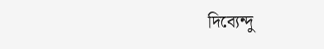দিব্যেন্দু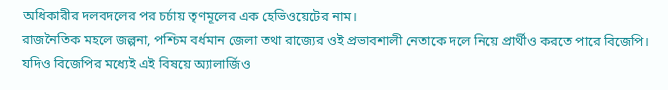অধিকারীর দলবদলের পর চর্চায় তৃণমূলের এক হেভিওয়েটের নাম।
রাজনৈতিক মহলে জল্পনা, পশ্চিম বর্ধমান জেলা তথা রাজ্যের ওই প্রভাবশালী নেতাকে দলে নিয়ে প্রার্থীও করতে পারে বিজেপি। যদিও বিজেপির মধ্যেই এই বিষয়ে অ্যালার্জিও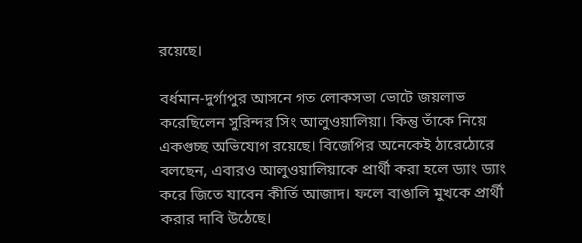রয়েছে।

বর্ধমান-দুর্গাপুর আসনে গত লোকসভা ভোটে জয়লাভ করেছিলেন সুরিন্দর সিং আলুওয়ালিয়া। কিন্তু তাঁকে নিয়ে একগুচ্ছ অভিযোগ রয়েছে। বিজেপির অনেকেই ঠারেঠোরে বলছেন, এবারও আলুওয়ালিয়াকে প্রার্থী করা হলে ড্যাং ড্যাং করে জিতে যাবেন কীর্তি আজাদ। ফলে বাঙালি মুখকে প্রার্থী করার দাবি উঠেছে।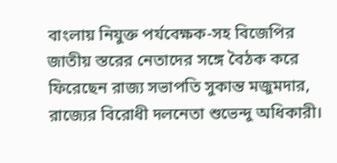বাংলায় নিযুক্ত পর্যবেক্ষক-সহ বিজেপির জাতীয় স্তরের নেতাদের সঙ্গে বৈঠক করে ফিরেছেন রাজ্য সভাপতি সুকান্ত মজুমদার, রাজ্যের বিরোধী দলনেতা শুভেন্দু অধিকারী।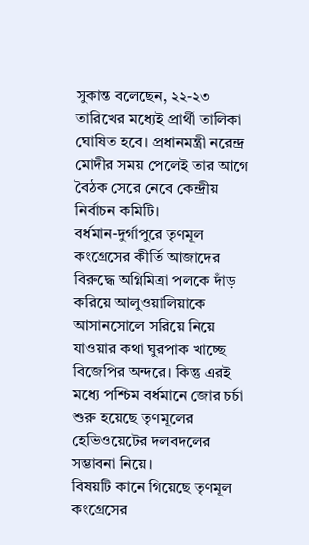সুকান্ত বলেছেন, ২২-২৩ তারিখের মধ্যেই প্রার্থী তালিকা ঘোষিত হবে। প্রধানমন্ত্রী নরেন্দ্র মোদীর সময় পেলেই তার আগে বৈঠক সেরে নেবে কেন্দ্রীয় নির্বাচন কমিটি।
বর্ধমান-দুর্গাপুরে তৃণমূল কংগ্রেসের কীর্তি আজাদের বিরুদ্ধে অগ্নিমিত্রা পলকে দাঁড় করিয়ে আলুওয়ালিয়াকে আসানসোলে সরিয়ে নিয়ে যাওয়ার কথা ঘুরপাক খাচ্ছে বিজেপির অন্দরে। কিন্তু এরই মধ্যে পশ্চিম বর্ধমানে জোর চর্চা শুরু হয়েছে তৃণমূলের হেভিওয়েটের দলবদলের সম্ভাবনা নিয়ে।
বিষয়টি কানে গিয়েছে তৃণমূল কংগ্রেসের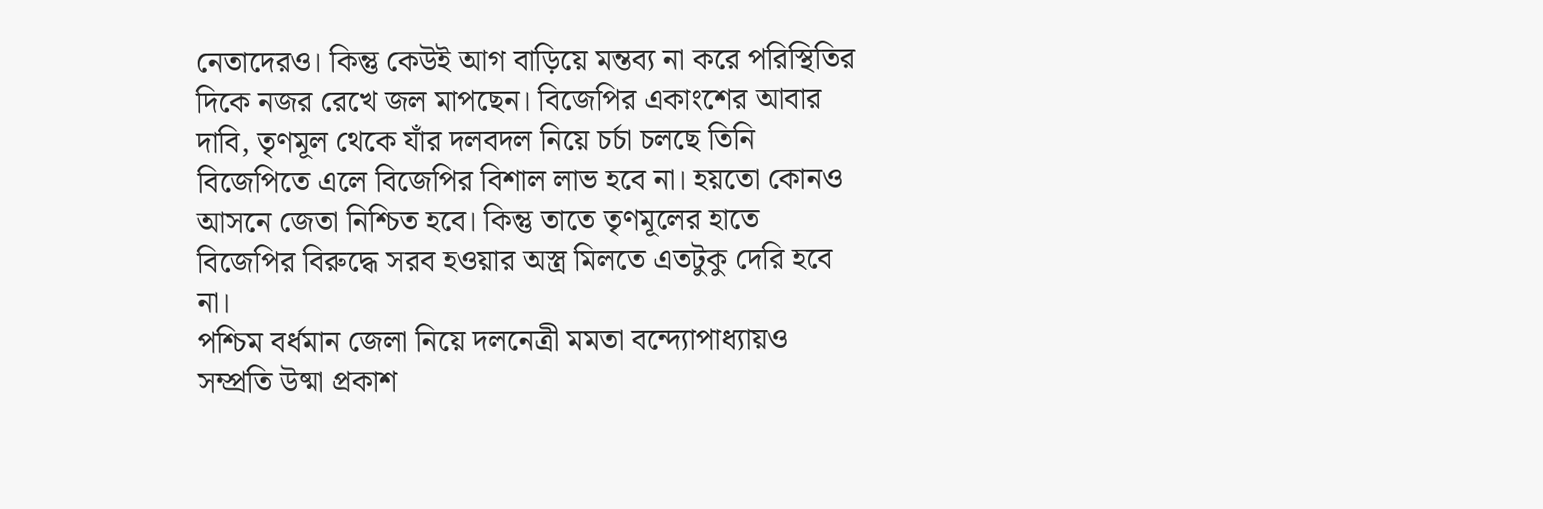নেতাদেরও। কিন্তু কেউই আগ বাড়িয়ে মন্তব্য না করে পরিস্থিতির দিকে নজর রেখে জল মাপছেন। বিজেপির একাংশের আবার দাবি, তৃণমূল থেকে যাঁর দলবদল নিয়ে চর্চা চলছে তিনি বিজেপিতে এলে বিজেপির বিশাল লাভ হবে না। হয়তো কোনও আসনে জেতা নিশ্চিত হবে। কিন্তু তাতে তৃণমূলের হাতে বিজেপির বিরুদ্ধে সরব হওয়ার অস্ত্র মিলতে এতটুকু দেরি হবে না।
পশ্চিম বর্ধমান জেলা নিয়ে দলনেত্রী মমতা বন্দ্যোপাধ্যায়ও সম্প্রতি উষ্মা প্রকাশ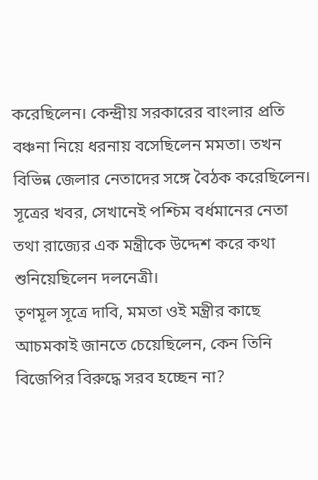করেছিলেন। কেন্দ্রীয় সরকারের বাংলার প্রতি বঞ্চনা নিয়ে ধরনায় বসেছিলেন মমতা। তখন বিভিন্ন জেলার নেতাদের সঙ্গে বৈঠক করেছিলেন। সূত্রের খবর, সেখানেই পশ্চিম বর্ধমানের নেতা তথা রাজ্যের এক মন্ত্রীকে উদ্দেশ করে কথা শুনিয়েছিলেন দলনেত্রী।
তৃণমূল সূত্রে দাবি, মমতা ওই মন্ত্রীর কাছে আচমকাই জানতে চেয়েছিলেন, কেন তিনি বিজেপির বিরুদ্ধে সরব হচ্ছেন না?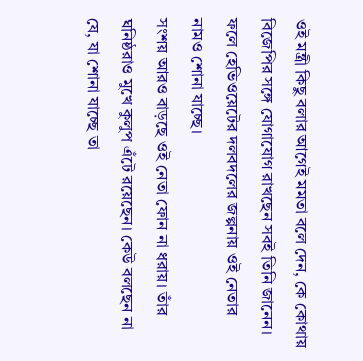ওই মন্ত্রী কিছু বলার আগেই মমতা বলে দেন, কে কোথায় বিজেপির সঙ্গে যোগাযোগ রাখছেন সবই তিনি জানেন। ফলে হেভিওয়েটের দলবদলের জল্পনায় ওই নেতার নামও শোনা যাচ্ছে।
সংশয় আরও বাড়ছে ওই নেতা ফোন না ধরায়। তাঁর ঘনিষ্ঠরাও মুখে কুলুপ এঁটে রয়েছেন। কেউ বলছেন না যে, যা শোনা যাচ্ছে তা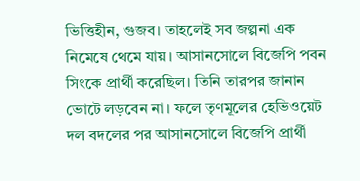ভিত্তিহীন, গুজব। তাহলেই সব জল্পনা এক নিমেষে থেমে যায়। আসানসোলে বিজেপি পবন সিংকে প্রার্থী করেছিল। তিনি তারপর জানান ভোটে লড়বেন না। ফলে তৃণমূলের হেভিওয়েট দল বদলের পর আসানসোলে বিজেপি প্রার্থী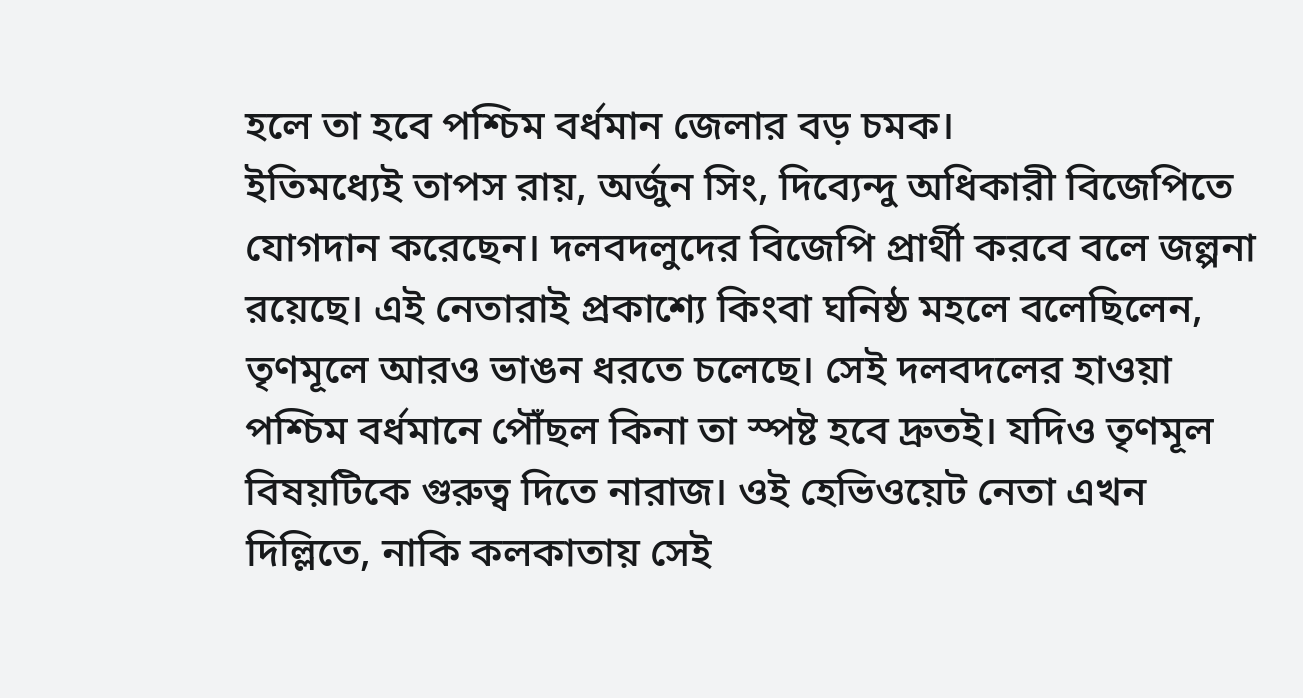হলে তা হবে পশ্চিম বর্ধমান জেলার বড় চমক।
ইতিমধ্যেই তাপস রায়, অর্জুন সিং, দিব্যেন্দু অধিকারী বিজেপিতে যোগদান করেছেন। দলবদলুদের বিজেপি প্রার্থী করবে বলে জল্পনা রয়েছে। এই নেতারাই প্রকাশ্যে কিংবা ঘনিষ্ঠ মহলে বলেছিলেন, তৃণমূলে আরও ভাঙন ধরতে চলেছে। সেই দলবদলের হাওয়া পশ্চিম বর্ধমানে পৌঁছল কিনা তা স্পষ্ট হবে দ্রুতই। যদিও তৃণমূল বিষয়টিকে গুরুত্ব দিতে নারাজ। ওই হেভিওয়েট নেতা এখন দিল্লিতে, নাকি কলকাতায় সেই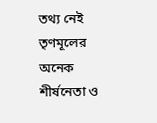তথ্য নেই তৃণমূলের অনেক শীর্ষনেতা ও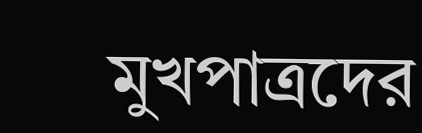মুখপাত্রদের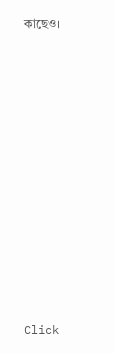কাছেও।












Click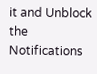it and Unblock the Notifications